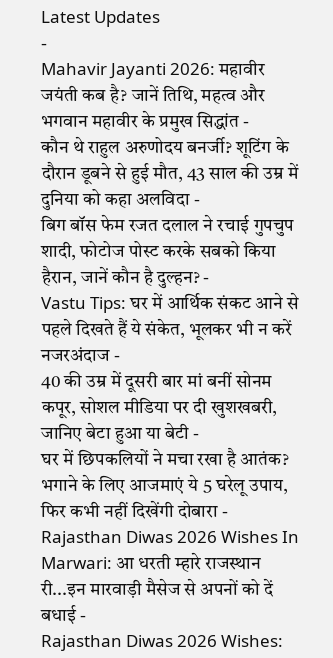Latest Updates
-
Mahavir Jayanti 2026: महावीर जयंती कब है? जानें तिथि, महत्व और भगवान महावीर के प्रमुख सिद्धांत -
कौन थे राहुल अरुणोदय बनर्जी? शूटिंग के दौरान डूबने से हुई मौत, 43 साल की उम्र में दुनिया को कहा अलविदा -
बिग बॉस फेम रजत दलाल ने रचाई गुपचुप शादी, फोटोज पोस्ट करके सबको किया हैरान, जानें कौन है दुल्हन? -
Vastu Tips: घर में आर्थिक संकट आने से पहले दिखते हैं ये संकेत, भूलकर भी न करें नजरअंदाज -
40 की उम्र में दूसरी बार मां बनीं सोनम कपूर, सोशल मीडिया पर दी खुशखबरी, जानिए बेटा हुआ या बेटी -
घर में छिपकलियों ने मचा रखा है आतंक? भगाने के लिए आजमाएं ये 5 घरेलू उपाय, फिर कभी नहीं दिखेंगी दोबारा -
Rajasthan Diwas 2026 Wishes In Marwari: आ धरती म्हारे राजस्थान री...इन मारवाड़ी मैसेज से अपनों को दें बधाई -
Rajasthan Diwas 2026 Wishes: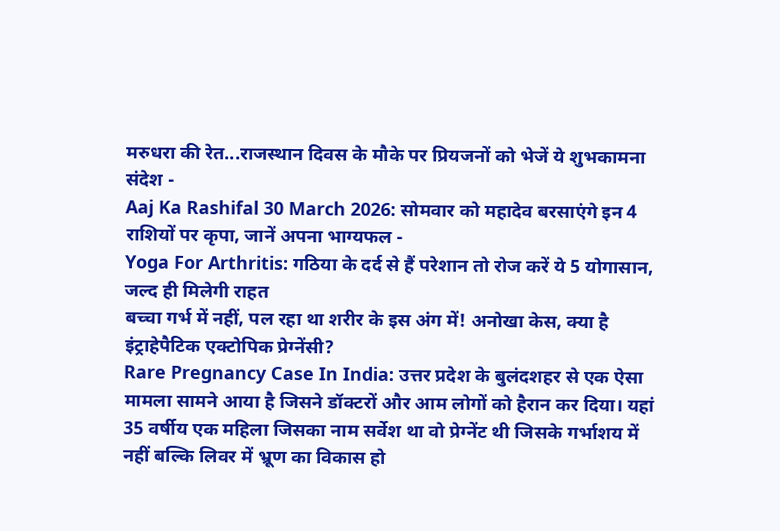मरुधरा की रेत...राजस्थान दिवस के मौके पर प्रियजनों को भेजें ये शुभकामना संदेश -
Aaj Ka Rashifal 30 March 2026: सोमवार को महादेव बरसाएंगे इन 4 राशियों पर कृपा, जानें अपना भाग्यफल -
Yoga For Arthritis: गठिया के दर्द से हैं परेशान तो रोज करें ये 5 योगासान, जल्द ही मिलेगी राहत
बच्चा गर्भ में नहीं, पल रहा था शरीर के इस अंग में! अनोखा केस, क्या है इंट्राहेपैटिक एक्टोपिक प्रेग्नेंसी?
Rare Pregnancy Case In India: उत्तर प्रदेश के बुलंदशहर से एक ऐसा मामला सामने आया है जिसने डॉक्टरों और आम लोगों को हैरान कर दिया। यहां 35 वर्षीय एक महिला जिसका नाम सर्वेश था वो प्रेग्नेंट थी जिसके गर्भाशय में नहीं बल्कि लिवर में भ्रूण का विकास हो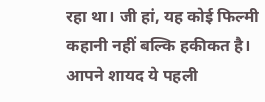रहा था। जी हां, यह कोई फिल्मी कहानी नहीं बल्कि हकीकत है। आपने शायद ये पहली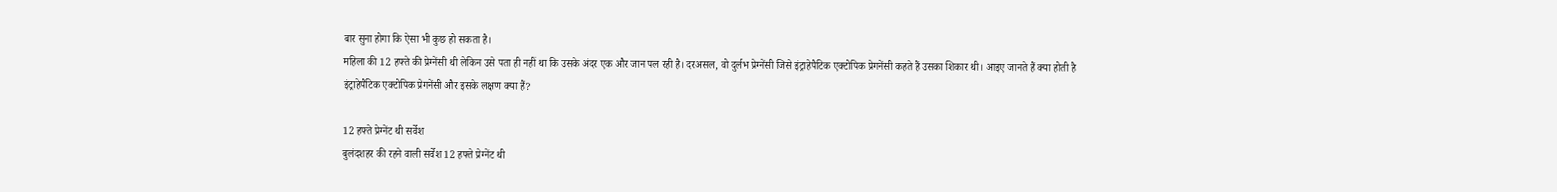बार सुना होगा कि ऐसा भी कुछ हो सकता है।
महिला की 12 हफ्ते की प्रेग्नेंसी थी लेकिन उसे पता ही नहीं था कि उसके अंदर एक और जान पल रही है। दरअसल, वो दुर्लभ प्रेग्नेंसी जिसे इंट्राहेपैटिक एक्टोपिक प्रेगनेंसी कहते हैं उसका शिकार थी। आइए जानते हैं क्या होती है इंट्राहेपैटिक एक्टोपिक प्रेगनेंसी और इसके लक्षण क्या हैं?

12 हफ्ते प्रेग्नेंट थी सर्वेश
बुलंदशहर की रहने वाली सर्वेश 12 हफ्ते प्रेग्नेंट थी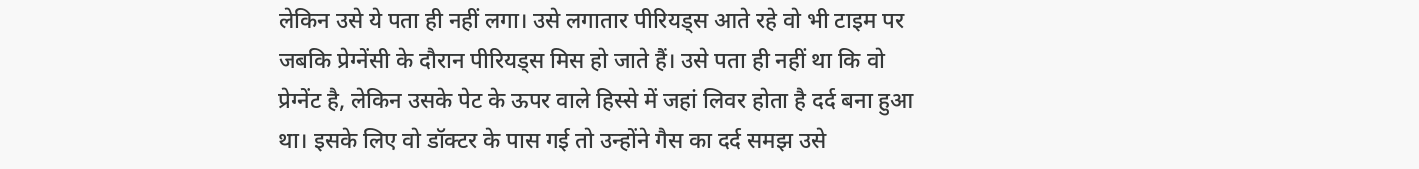लेकिन उसे ये पता ही नहीं लगा। उसे लगातार पीरियड्स आते रहे वो भी टाइम पर जबकि प्रेग्नेंसी के दौरान पीरियड्स मिस हो जाते हैं। उसे पता ही नहीं था कि वो प्रेग्नेंट है, लेकिन उसके पेट के ऊपर वाले हिस्से में जहां लिवर होता है दर्द बना हुआ था। इसके लिए वो डॉक्टर के पास गई तो उन्होंने गैस का दर्द समझ उसे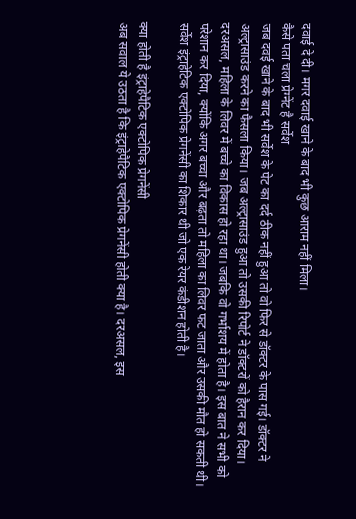दवाई दे दी। मगर दवाई खाने के बाद भी कुछ आराम नहीं मिला।
कैसे पता चला प्रेग्नेंट है सर्वेश
जब दवई खाने के बाद भी सर्वेश के पेट का दर्द ठीक नहीं हुआ तो वो फिर से डॉक्टर के पास गई। डॉक्टर ने अल्ट्रासाउंड करने का फैसला किया। जब अल्ट्रासाउंड हुआ तो उसकी रिपोर्ट ने डॉक्टरों को हैरान कर दिया। दरअसल, महिला के लिवर में बच्चे का विकास हो रहा था। जबकि वो गर्भाशय में होता है। इस बात ने सभी को परेशान कर दिया, क्योंकि अगर बच्चा और बढ़ता तो महिला का लिवर फट जाता और उसकी मौत हो सकती थी। सर्वेश इंट्राहेटिक एक्टोपिक प्रेगनेंसी का शिकार थी जो एक रेयर कंडीशन होती है।

क्या होती है इंट्राहेपैटिक एक्टोपिक प्रेगनेंसी
अब सवाल ये उठता है कि इंट्राहेपैटिक एक्टोपिक प्रेगनेंसी होती क्या है। दरअसल, इस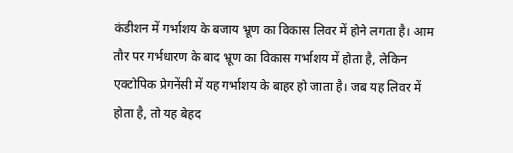कंडीशन में गर्भाशय के बजाय भ्रूण का विकास लिवर में होने लगता है। आम तौर पर गर्भधारण के बाद भ्रूण का विकास गर्भाशय में होता है, लेकिन एक्टोपिक प्रेगनेंसी में यह गर्भाशय के बाहर हो जाता है। जब यह लिवर में होता है, तो यह बेहद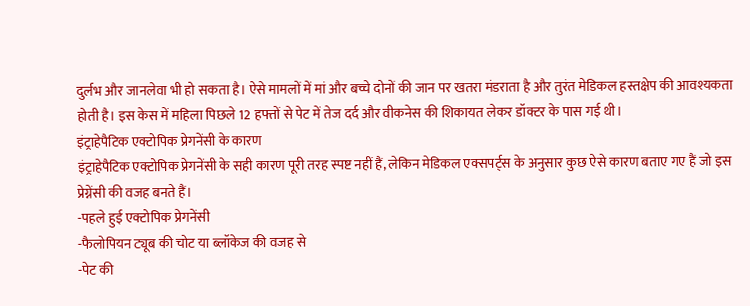दुर्लभ और जानलेवा भी हो सकता है। ऐसे मामलों में मां और बच्चे दोनों की जान पर खतरा मंडराता है और तुरंत मेडिकल हस्तक्षेप की आवश्यकता होती है। इस केस में महिला पिछले 12 हफ्तों से पेट में तेज दर्द और वीकनेस की शिकायत लेकर डॉक्टर के पास गई थी।
इंट्राहेपैटिक एक्टोपिक प्रेगनेंसी के कारण
इंट्राहेपैटिक एक्टोपिक प्रेगनेंसी के सही कारण पूरी तरह स्पष्ट नहीं हैं, लेकिन मेडिकल एक्सपर्ट्स के अनुसार कुछ ऐसे कारण बताए गए हैं जो इस प्रेग्नेंसी की वजह बनते हैं।
-पहले हुई एक्टोपिक प्रेगनेंसी
-फैलोपियन ट्यूब की चोट या ब्लॉकेज की वजह से
-पेट की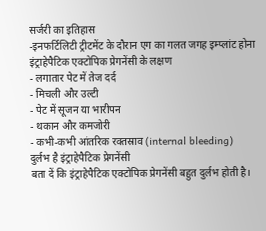सर्जरी का इतिहास
-इनफर्टिलिटी ट्रीटमेंट के दौरान एग का गलत जगह इम्प्लांट होना
इंट्राहेपैटिक एक्टोपिक प्रेगनेंसी के लक्षण
- लगातार पेट में तेज दर्द
- मिचली और उल्टी
- पेट में सूजन या भारीपन
- थकान और कमजोरी
- कभी-कभी आंतरिक रक्तस्राव (internal bleeding)
दुर्लभ है इंट्राहेपैटिक प्रेगनेंसी
बता दें कि इंट्राहेपैटिक एक्टोपिक प्रेगनेंसी बहुत दुर्लभ होती है।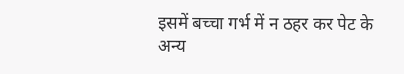इसमें बच्चा गर्भ में न ठहर कर पेट के अन्य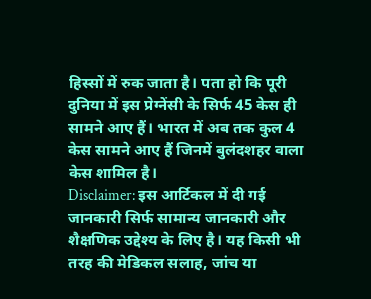हिस्सों में रुक जाता है। पता हो कि पूरी दुनिया में इस प्रेग्नेंसी के सिर्फ 45 केस ही सामने आए हैं। भारत में अब तक कुल 4 केस सामने आए हैं जिनमें बुलंदशहर वाला केस शामिल है।
Disclaimer: इस आर्टिकल में दी गई जानकारी सिर्फ सामान्य जानकारी और शैक्षणिक उद्देश्य के लिए है। यह किसी भी तरह की मेडिकल सलाह, जांच या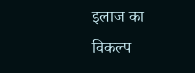इलाज का विकल्प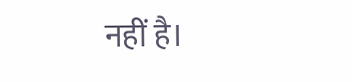नहीं है।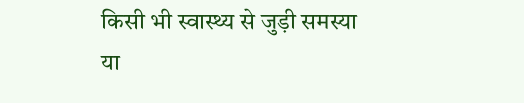किसी भी स्वास्थ्य से जुड़ी समस्या या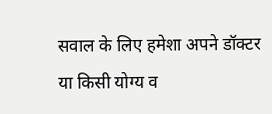सवाल के लिए हमेशा अपने डॉक्टर या किसी योग्य व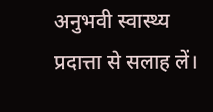अनुभवी स्वास्थ्य प्रदात्ता से सलाह लें।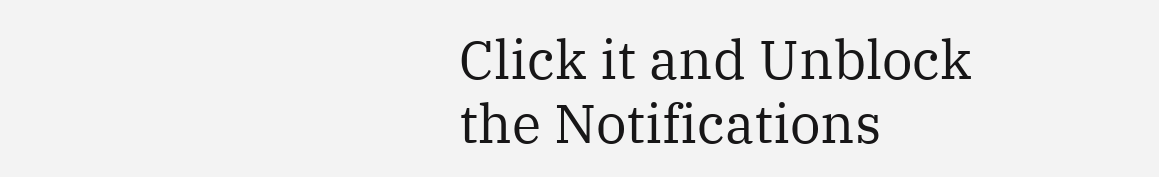Click it and Unblock the Notifications